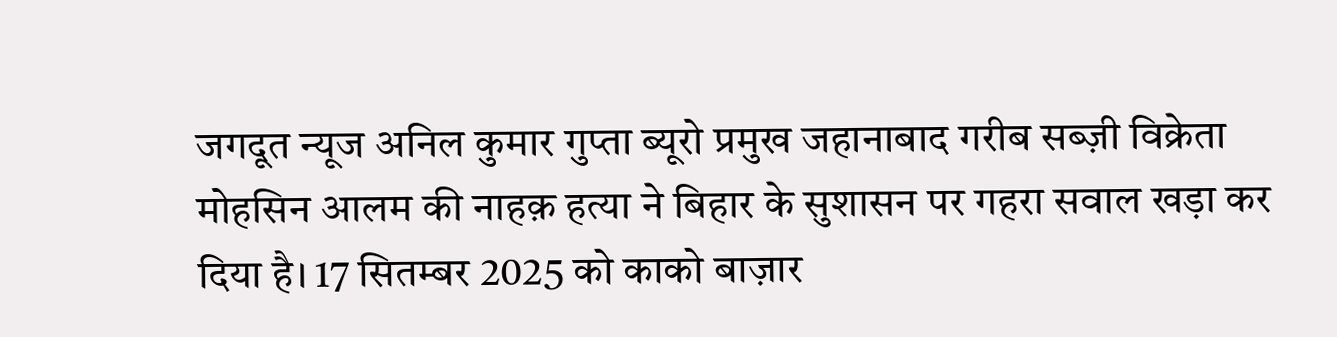जगदूत न्यूज अनिल कुमार गुप्ता ब्यूरो प्रमुख जहानाबाद गरीब सब्ज़ी विक्रेता मोहसिन आलम की नाहक़ हत्या ने बिहार के सुशासन पर गहरा सवाल खड़ा कर दिया है। 17 सितम्बर 2025 को काको बाज़ार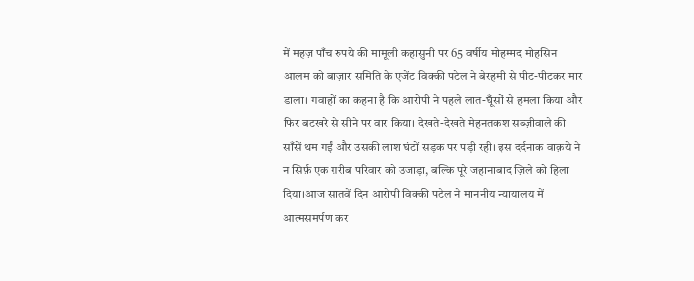में महज़ पाँच रुपये की मामूली कहासुनी पर 65 वर्षीय मोहम्मद मोहसिन आलम को बाज़ार समिति के एजेंट विक्की पटेल ने बेरहमी से पीट-पीटकर मार डाला। गवाहों का कहना है कि आरोपी ने पहले लात-घूँसों से हमला किया और फिर बटखरे से सीने पर वार किया। देखते-देखते मेहनतकश सब्ज़ीवाले की साँसें थम गईं और उसकी लाश घंटों सड़क पर पड़ी रही। इस दर्दनाक वाक़ये ने न सिर्फ़ एक ग़रीब परिवार को उजाड़ा, बल्कि पूरे जहानाबाद ज़िले को हिला दिया।आज सातवें दिन आरोपी विक्की पटेल ने माननीय न्यायालय में आत्मसमर्पण कर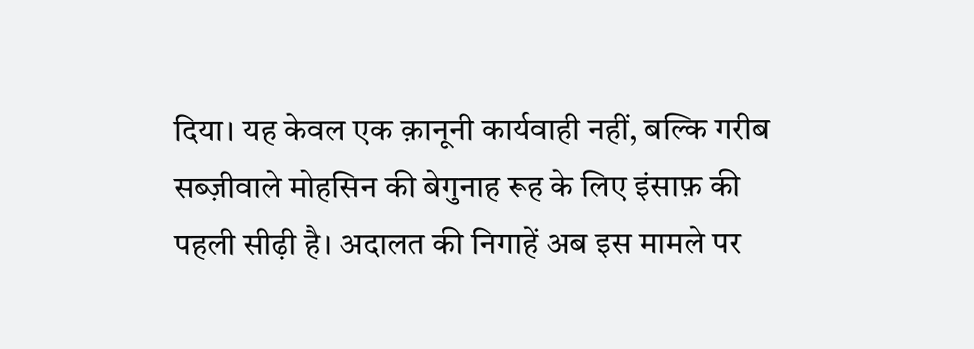दिया। यह केवल एक क़ानूनी कार्यवाही नहीं, बल्कि गरीब सब्ज़ीवाले मोहसिन की बेगुनाह रूह के लिए इंसाफ़ की पहली सीढ़ी है। अदालत की निगाहें अब इस मामले पर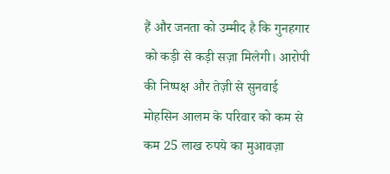हैं और जनता को उम्मीद है कि गुनहगार को कड़ी से कड़ी सज़ा मिलेगी। आरोपी की निष्पक्ष और तेज़ी से सुनवाई मोहसिन आलम के परिवार को कम से कम 25 लाख रुपये का मुआवज़ा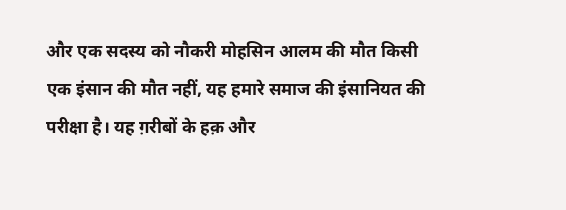और एक सदस्य को नौकरी मोहसिन आलम की मौत किसी एक इंसान की मौत नहीं, यह हमारे समाज की इंसानियत की परीक्षा है। यह ग़रीबों के हक़ और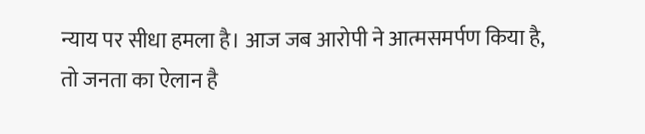न्याय पर सीधा हमला है। आज जब आरोपी ने आत्मसमर्पण किया है, तो जनता का ऐलान है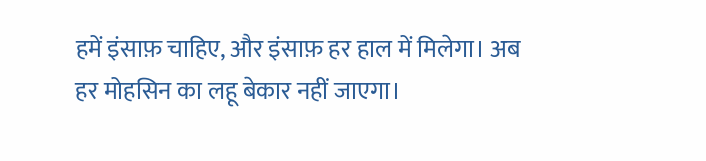हमें इंसाफ़ चाहिए, और इंसाफ़ हर हाल में मिलेगा। अब हर मोहसिन का लहू बेकार नहीं जाएगा।